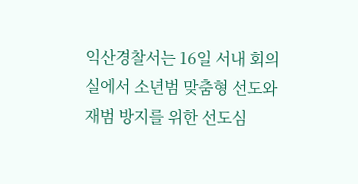익산경찰서는 16일 서내 회의실에서 소년범 맞춤형 선도와 재범 방지를 위한 선도심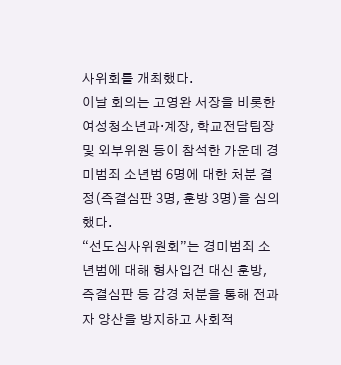사위회를 개최했다.
이날 회의는 고영완 서장을 비롯한 여성청소년과·계장, 학교전담팀장 및 외부위원 등이 참석한 가운데 경미범죄 소년범 6명에 대한 처분 결정(즉결심판 3명, 훈방 3명)을 심의했다.
“선도심사위원회”는 경미범죄 소년범에 대해 형사입건 대신 훈방, 즉결심판 등 감경 처분을 통해 전과자 양산을 방지하고 사회적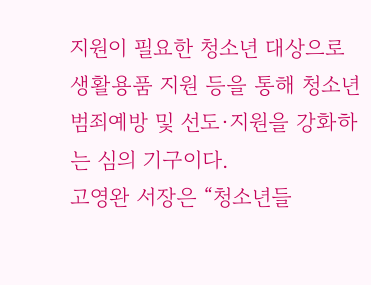지원이 필요한 청소년 대상으로 생활용품 지원 등을 통해 청소년 범죄예방 및 선도·지원을 강화하는 심의 기구이다.
고영완 서장은 “청소년들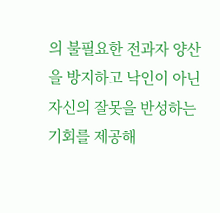의 불필요한 전과자 양산을 방지하고 낙인이 아닌 자신의 잘못을 반성하는 기회를 제공해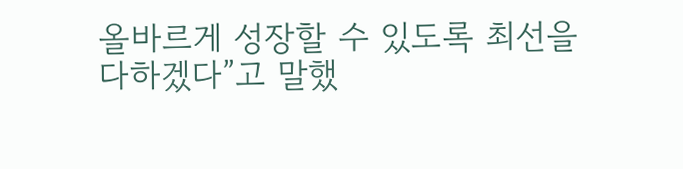올바르게 성장할 수 있도록 최선을 다하겠다”고 말했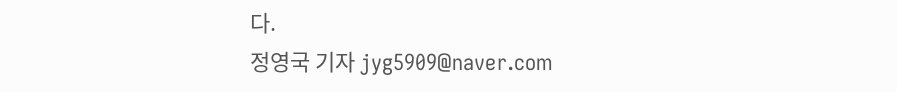다.
정영국 기자 jyg5909@naver.com